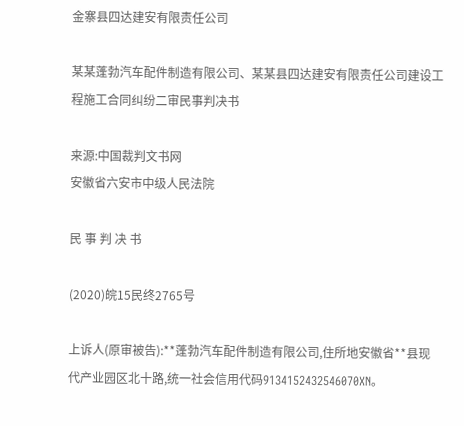金寨县四达建安有限责任公司

某某蓬勃汽车配件制造有限公司、某某县四达建安有限责任公司建设工程施工合同纠纷二审民事判决书

来源:中国裁判文书网
安徽省六安市中级人民法院

民 事 判 决 书

(2020)皖15民终2765号

上诉人(原审被告):**蓬勃汽车配件制造有限公司,住所地安徽省**县现代产业园区北十路,统一社会信用代码9134152432546070XN。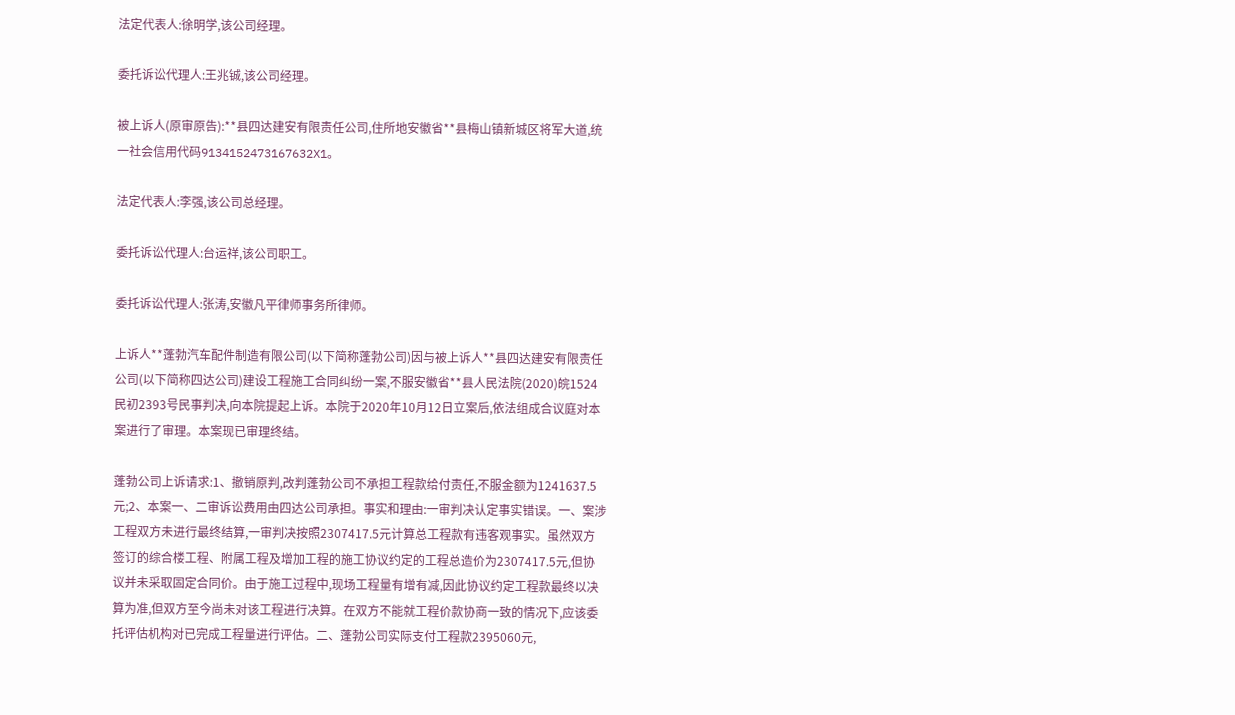法定代表人:徐明学,该公司经理。

委托诉讼代理人:王兆铖,该公司经理。

被上诉人(原审原告):**县四达建安有限责任公司,住所地安徽省**县梅山镇新城区将军大道,统一社会信用代码9134152473167632X1。

法定代表人:李强,该公司总经理。

委托诉讼代理人:台运祥,该公司职工。

委托诉讼代理人:张涛,安徽凡平律师事务所律师。

上诉人**蓬勃汽车配件制造有限公司(以下简称蓬勃公司)因与被上诉人**县四达建安有限责任公司(以下简称四达公司)建设工程施工合同纠纷一案,不服安徽省**县人民法院(2020)皖1524民初2393号民事判决,向本院提起上诉。本院于2020年10月12日立案后,依法组成合议庭对本案进行了审理。本案现已审理终结。

蓬勃公司上诉请求:1、撤销原判,改判蓬勃公司不承担工程款给付责任,不服金额为1241637.5元;2、本案一、二审诉讼费用由四达公司承担。事实和理由:一审判决认定事实错误。一、案涉工程双方未进行最终结算,一审判决按照2307417.5元计算总工程款有违客观事实。虽然双方签订的综合楼工程、附属工程及增加工程的施工协议约定的工程总造价为2307417.5元,但协议并未采取固定合同价。由于施工过程中,现场工程量有增有减,因此协议约定工程款最终以决算为准,但双方至今尚未对该工程进行决算。在双方不能就工程价款协商一致的情况下,应该委托评估机构对已完成工程量进行评估。二、蓬勃公司实际支付工程款2395060元,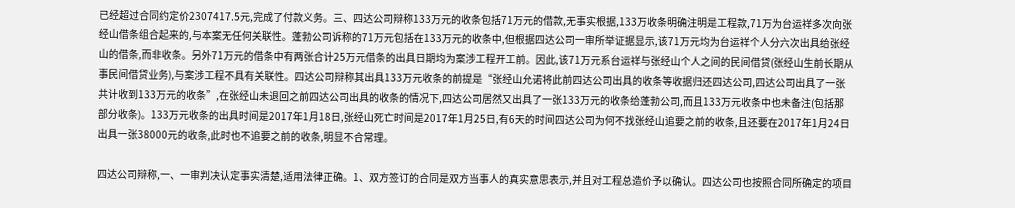已经超过合同约定价2307417.5元,完成了付款义务。三、四达公司辩称133万元的收条包括71万元的借款,无事实根据,133万收条明确注明是工程款,71万为台运祥多次向张经山借条组合起来的,与本案无任何关联性。蓬勃公司诉称的71万元包括在133万元的收条中,但根据四达公司一审所举证据显示,该71万元均为台运祥个人分六次出具给张经山的借条,而非收条。另外71万元的借条中有两张合计25万元借条的出具日期均为案涉工程开工前。因此,该71万元系台运祥与张经山个人之间的民间借贷(张经山生前长期从事民间借贷业务),与案涉工程不具有关联性。四达公司辩称其出具133万元收条的前提是“张经山允诺将此前四达公司出具的收条等收据归还四达公司,四达公司出具了一张共计收到133万元的收条”,在张经山未退回之前四达公司出具的收条的情况下,四达公司居然又出具了一张133万元的收条给蓬勃公司,而且133万元收条中也未备注(包括那部分收条)。133万元收条的出具时间是2017年1月18日,张经山死亡时间是2017年1月25日,有6天的时间四达公司为何不找张经山追要之前的收条,且还要在2017年1月24日出具一张38000元的收条,此时也不追要之前的收条,明显不合常理。

四达公司辩称,一、一审判决认定事实清楚,适用法律正确。1、双方签订的合同是双方当事人的真实意思表示,并且对工程总造价予以确认。四达公司也按照合同所确定的项目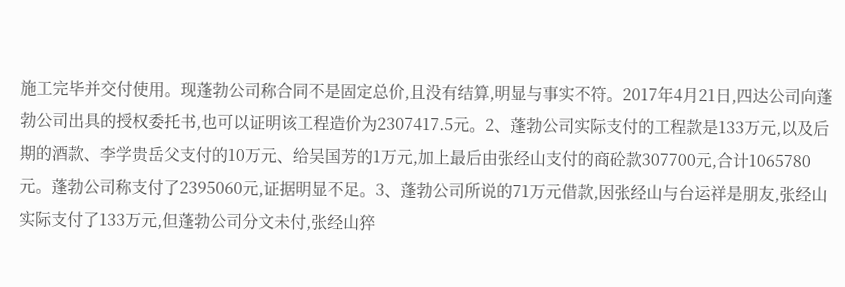施工完毕并交付使用。现蓬勃公司称合同不是固定总价,且没有结算,明显与事实不符。2017年4月21日,四达公司向蓬勃公司出具的授权委托书,也可以证明该工程造价为2307417.5元。2、蓬勃公司实际支付的工程款是133万元,以及后期的酒款、李学贵岳父支付的10万元、给吴国芳的1万元,加上最后由张经山支付的商砼款307700元,合计1065780元。蓬勃公司称支付了2395060元,证据明显不足。3、蓬勃公司所说的71万元借款,因张经山与台运祥是朋友,张经山实际支付了133万元,但蓬勃公司分文未付,张经山猝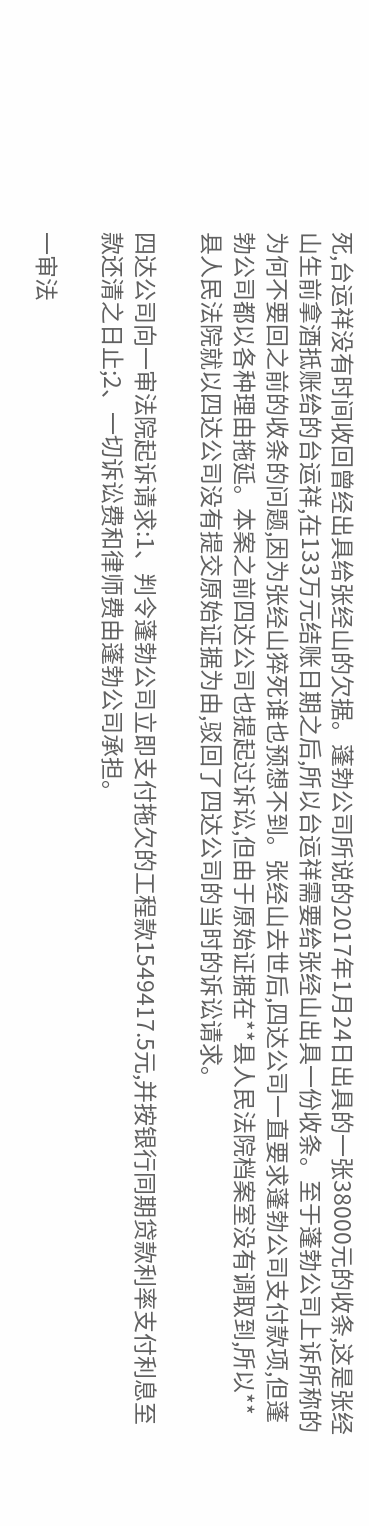死,台运祥没有时间收回曾经出具给张经山的欠据。蓬勃公司所说的2017年1月24日出具的一张38000元的收条,这是张经山生前拿酒抵账给的台运祥,在133万元结账日期之后,所以台运祥需要给张经山出具一份收条。至于蓬勃公司上诉所称的为何不要回之前的收条的问题,因为张经山猝死谁也预想不到。张经山去世后,四达公司一直要求蓬勃公司支付款项,但蓬勃公司都以各种理由拖延。本案之前四达公司也提起过诉讼,但由于原始证据在**县人民法院档案室没有调取到,所以**县人民法院就以四达公司没有提交原始证据为由,驳回了四达公司的当时的诉讼请求。

四达公司向一审法院起诉请求:1、判令蓬勃公司立即支付拖欠的工程款1549417.5元,并按银行同期贷款利率支付利息至款还清之日止;2、一切诉讼费和律师费由蓬勃公司承担。

一审法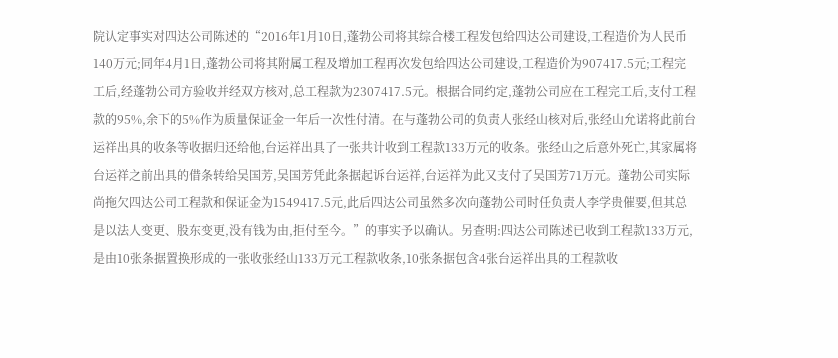院认定事实对四达公司陈述的“2016年1月10日,蓬勃公司将其综合楼工程发包给四达公司建设,工程造价为人民币140万元;同年4月1日,蓬勃公司将其附属工程及增加工程再次发包给四达公司建设,工程造价为907417.5元;工程完工后,经蓬勃公司方验收并经双方核对,总工程款为2307417.5元。根据合同约定,蓬勃公司应在工程完工后,支付工程款的95%,余下的5%作为质量保证金一年后一次性付清。在与蓬勃公司的负责人张经山核对后,张经山允诺将此前台运祥出具的收条等收据归还给他,台运祥出具了一张共计收到工程款133万元的收条。张经山之后意外死亡,其家属将台运祥之前出具的借条转给吴国芳,吴国芳凭此条据起诉台运祥,台运祥为此又支付了吴国芳71万元。蓬勃公司实际尚拖欠四达公司工程款和保证金为1549417.5元,此后四达公司虽然多次向蓬勃公司时任负责人李学贵催要,但其总是以法人变更、股东变更,没有钱为由,拒付至今。”的事实予以确认。另查明:四达公司陈述已收到工程款133万元,是由10张条据置换形成的一张收张经山133万元工程款收条,10张条据包含4张台运祥出具的工程款收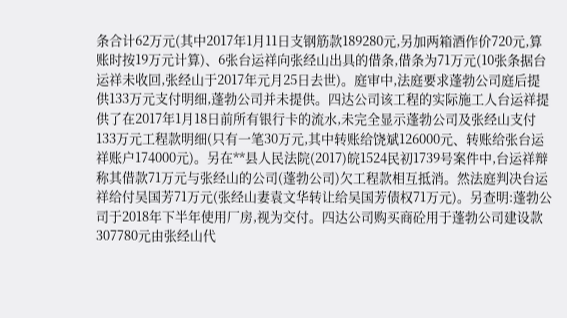条合计62万元(其中2017年1月11日支钢筋款189280元,另加两箱酒作价720元,算账时按19万元计算)、6张台运祥向张经山出具的借条,借条为71万元(10张条据台运祥未收回,张经山于2017年元月25日去世)。庭审中,法庭要求蓬勃公司庭后提供133万元支付明细,蓬勃公司并未提供。四达公司该工程的实际施工人台运祥提供了在2017年1月18日前所有银行卡的流水,未完全显示蓬勃公司及张经山支付133万元工程款明细(只有一笔30万元,其中转账给饶斌126000元、转账给张台运祥账户174000元)。另在**县人民法院(2017)皖1524民初1739号案件中,台运祥辩称其借款71万元与张经山的公司(蓬勃公司)欠工程款相互抵消。然法庭判决台运祥给付吴国芳71万元(张经山妻袁文华转让给吴国芳债权71万元)。另查明:蓬勃公司于2018年下半年使用厂房,视为交付。四达公司购买商砼用于蓬勃公司建设款307780元由张经山代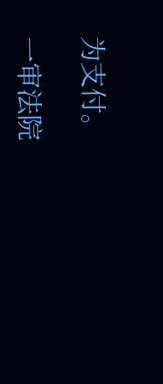为支付。

一审法院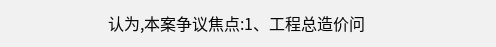认为,本案争议焦点:1、工程总造价问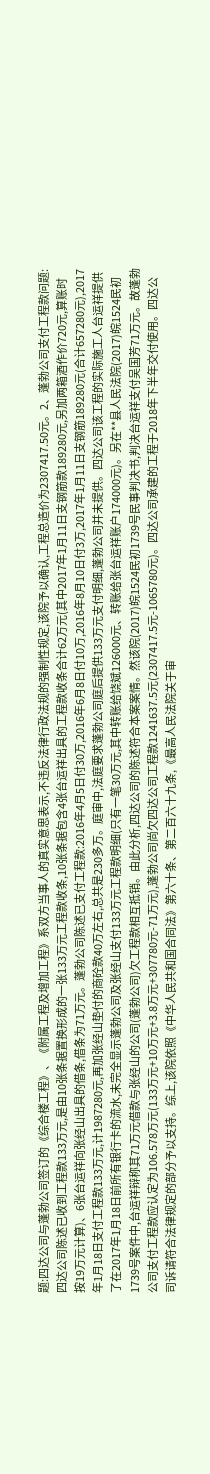题:四达公司与蓬勃公司签订的《综合楼工程》、《附属工程及增加工程》系双方当事人的真实意思表示,不违反法律行政法规的强制性规定,该院予以确认,工程总造价为2307417.50元。2、蓬勃公司支付工程款问题:四达公司陈述已收到工程款133万元,是由10张条据置换形成的一张133万元工程款收条,10张条据包含4张台运祥出具的工程款收条合计62万元(其中2017年1月11日支钢筋款189280元,另加两箱酒作价720元,算账时按19万元计算)、6张台运祥向张经山出具的借条,借条为71万元。蓬勃公司陈述已支付工程款:2016年4月5日付30万,2016年6月8日付10万,2016年8月10日付3万,2017年1月11日支钢筋189280元(合计657280元),2017年1月18日支付工程款133万元,计1987280元,再加张经山垫付的商砼款40万左右,总共是230多万。庭审中,法庭要求蓬勃公司庭后提供133万元支付明细,蓬勃公司并未提供。四达公司该工程的实际施工人台运祥提供了在2017年1月18日前所有银行卡的流水,未完全显示蓬勃公司及张经山支付133万元工程款明细(只有一笔30万元,其中转账给饶斌126000元、转账给张台运祥账户174000元)。另在**县人民法院(2017)皖1524民初1739号案件中,台运祥辩称其71万元借款与张经山的公司(蓬勃公司)欠工程款相互抵销。由此分析,四达公司的陈述符合本案案情。然该院(2017)皖1524民初1739号民事判决书,判决台运祥支付吴国芳71万元。故蓬勃公司支付工程款应认定为106.578万元(133万元+10万元+3.8万元+307780元-71万元),蓬勃公司尚欠四达公司工程款1241637.5元(2307417.5元-1065780元)。四达公司承建的工程于2018年下半年交付使用。四达公司诉请符合法律规定的部分予以支持。综上,该院依照《中华人民共和国合同法》第六十条、第二百六十九条,《最高人民法院关于审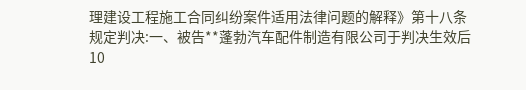理建设工程施工合同纠纷案件适用法律问题的解释》第十八条规定判决:一、被告**蓬勃汽车配件制造有限公司于判决生效后10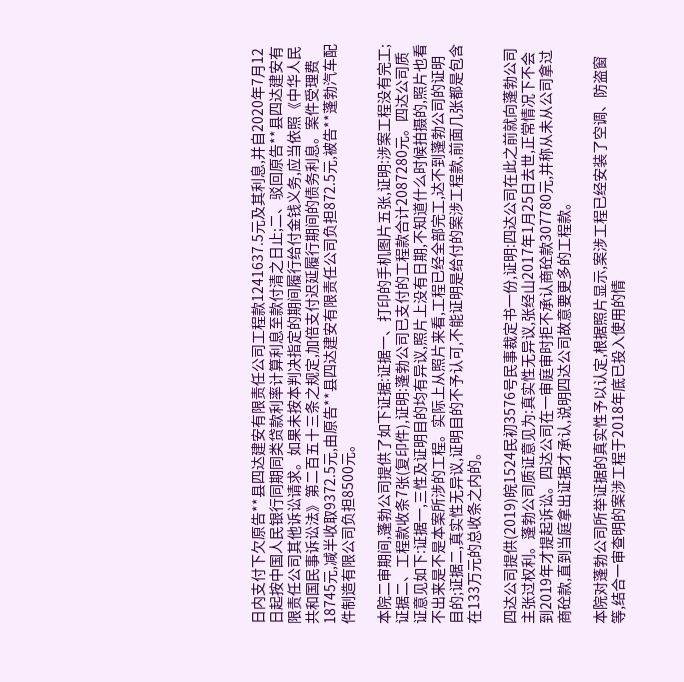日内支付下欠原告**县四达建安有限责任公司工程款1241637.5元及其利息,并自2020年7月12日起按中国人民银行同期同类贷款利率计算利息至款付清之日止;二、驳回原告**县四达建安有限责任公司其他诉讼请求。如果未按本判决指定的期间履行给付金钱义务,应当依照《中华人民共和国民事诉讼法》第二百五十三条之规定,加倍支付迟延履行期间的债务利息。案件受理费18745元,减半收取9372.5元,由原告**县四达建安有限责任公司负担872.5元,被告**蓬勃汽车配件制造有限公司负担8500元。

本院二审期间,蓬勃公司提供了如下证据:证据一、打印的手机图片五张,证明:涉案工程没有完工;证据二、工程款收条7张(复印件),证明:蓬勃公司已支付的工程款合计2087280元。四达公司质证意见如下:证据一,三性及证明目的均有异议,照片上没有日期,不知道什么时候拍摄的,照片也看不出来是不是本案所涉的工程。实际上从照片来看,工程已经全部完工,达不到蓬勃公司的证明目的;证据二,真实性无异议,证明目的不予认可,不能证明是给付的案涉工程款,前面几张都是包含在133万元的总收条之内的。

四达公司提供(2019)皖1524民初3576号民事裁定书一份,证明:四达公司在此之前就向蓬勃公司主张过权利。蓬勃公司质证意见为:真实性无异议,张经山2017年1月25日去世,正常情况下不会到2019年才提起诉讼。四达公司在一审庭审时拒不承认商砼款307780元,并称从未从公司拿过商砼款,直到当庭拿出证据才承认,说明四达公司故意要更多的工程款。

本院对蓬勃公司所举证据的真实性予以认定,根据照片显示,案涉工程已经安装了空调、防盗窗等,结合一审查明的案涉工程于2018年底已投入使用的情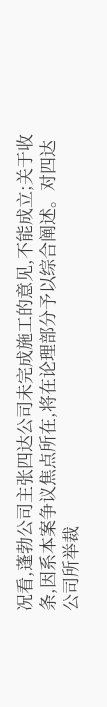况看,蓬勃公司主张四达公司未完成施工的意见,不能成立;关于收条,因系本案争议焦点所在,将在论理部分予以综合阐述。对四达公司所举裁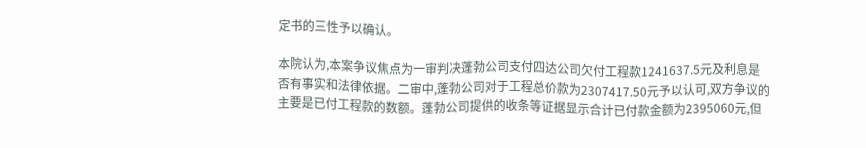定书的三性予以确认。

本院认为,本案争议焦点为一审判决蓬勃公司支付四达公司欠付工程款1241637.5元及利息是否有事实和法律依据。二审中,蓬勃公司对于工程总价款为2307417.50元予以认可,双方争议的主要是已付工程款的数额。蓬勃公司提供的收条等证据显示合计已付款金额为2395060元,但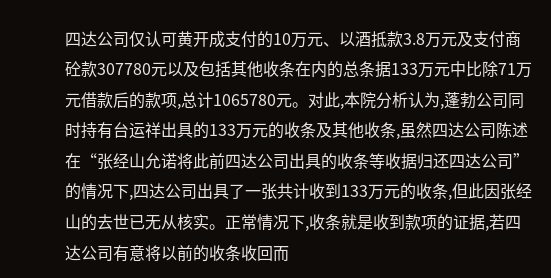四达公司仅认可黄开成支付的10万元、以酒抵款3.8万元及支付商砼款307780元以及包括其他收条在内的总条据133万元中比除71万元借款后的款项,总计1065780元。对此,本院分析认为,蓬勃公司同时持有台运祥出具的133万元的收条及其他收条,虽然四达公司陈述在“张经山允诺将此前四达公司出具的收条等收据归还四达公司”的情况下,四达公司出具了一张共计收到133万元的收条,但此因张经山的去世已无从核实。正常情况下,收条就是收到款项的证据,若四达公司有意将以前的收条收回而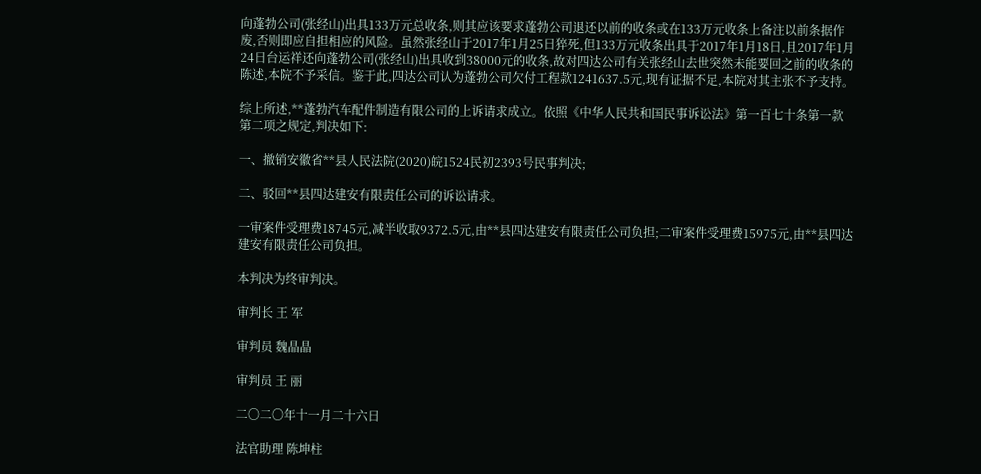向蓬勃公司(张经山)出具133万元总收条,则其应该要求蓬勃公司退还以前的收条或在133万元收条上备注以前条据作废,否则即应自担相应的风险。虽然张经山于2017年1月25日猝死,但133万元收条出具于2017年1月18日,且2017年1月24日台运祥还向蓬勃公司(张经山)出具收到38000元的收条,故对四达公司有关张经山去世突然未能要回之前的收条的陈述,本院不予采信。鉴于此,四达公司认为蓬勃公司欠付工程款1241637.5元,现有证据不足,本院对其主张不予支持。

综上所述,**蓬勃汽车配件制造有限公司的上诉请求成立。依照《中华人民共和国民事诉讼法》第一百七十条第一款第二项之规定,判决如下:

一、撤销安徽省**县人民法院(2020)皖1524民初2393号民事判决;

二、驳回**县四达建安有限责任公司的诉讼请求。

一审案件受理费18745元,减半收取9372.5元,由**县四达建安有限责任公司负担;二审案件受理费15975元,由**县四达建安有限责任公司负担。

本判决为终审判决。

审判长 王 军

审判员 魏晶晶

审判员 王 丽

二〇二〇年十一月二十六日

法官助理 陈坤柱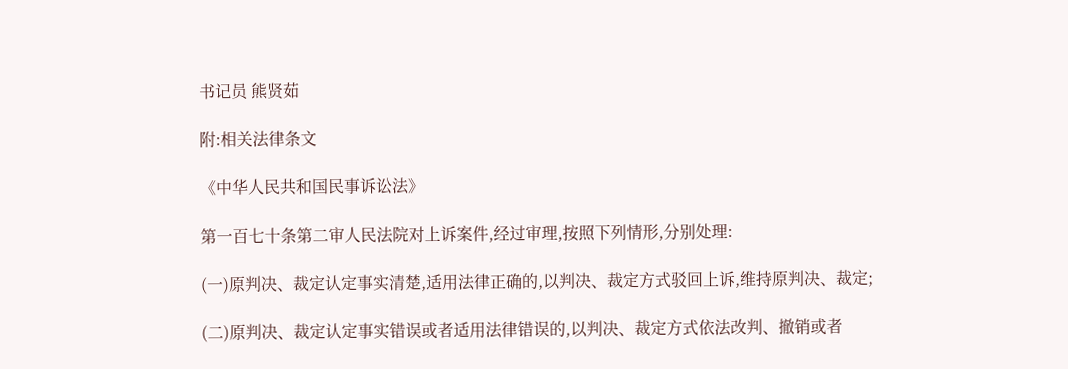书记员 熊贤茹

附:相关法律条文

《中华人民共和国民事诉讼法》

第一百七十条第二审人民法院对上诉案件,经过审理,按照下列情形,分别处理:

(一)原判决、裁定认定事实清楚,适用法律正确的,以判决、裁定方式驳回上诉,维持原判决、裁定;

(二)原判决、裁定认定事实错误或者适用法律错误的,以判决、裁定方式依法改判、撤销或者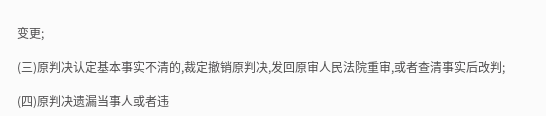变更;

(三)原判决认定基本事实不清的,裁定撤销原判决,发回原审人民法院重审,或者查清事实后改判;

(四)原判决遗漏当事人或者违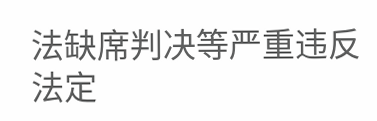法缺席判决等严重违反法定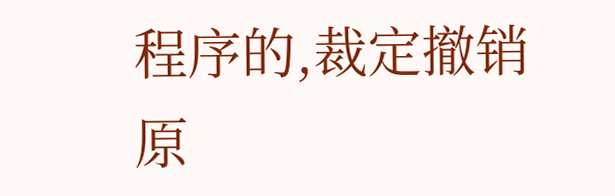程序的,裁定撤销原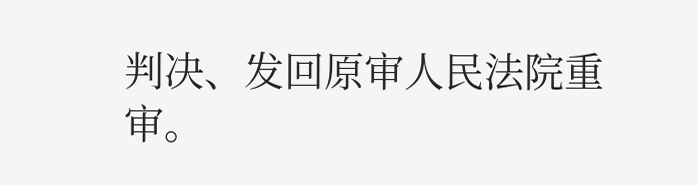判决、发回原审人民法院重审。